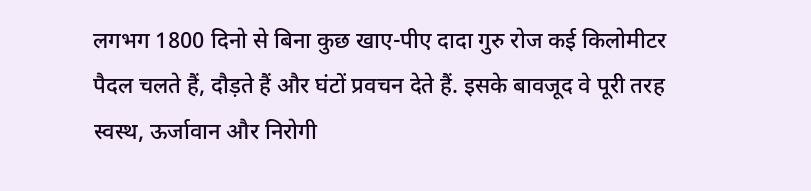लगभग 1800 दिनो से बिना कुछ खाए-पीए दादा गुरु रोज कई किलोमीटर पैदल चलते हैं, दौड़ते हैं और घंटों प्रवचन देते हैं. इसके बावजूद वे पूरी तरह स्वस्थ, ऊर्जावान और निरोगी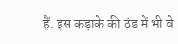हैं. इस कड़ाके की ठंड में भी वे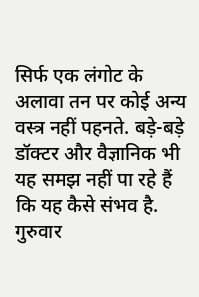सिर्फ एक लंगोट के अलावा तन पर कोई अन्य वस्त्र नहीं पहनते. बड़े-बड़े डॉक्टर और वैज्ञानिक भी यह समझ नहीं पा रहे हैं कि यह कैसे संभव है. गुरुवार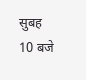सुबह 10 बजे